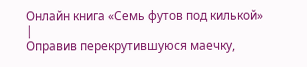Онлайн книга «Семь футов под килькой»
|
Оправив перекрутившуюся маечку,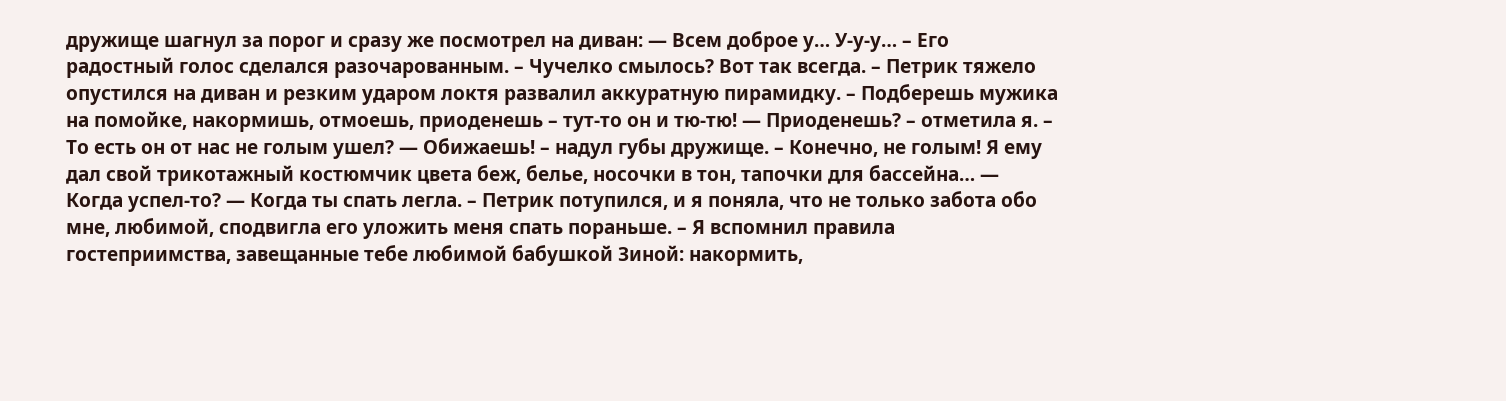дружище шагнул за порог и сразу же посмотрел на диван: — Всем доброе у… У-у-у… – Его радостный голос сделался разочарованным. – Чучелко смылось? Вот так всегда. – Петрик тяжело опустился на диван и резким ударом локтя развалил аккуратную пирамидку. – Подберешь мужика на помойке, накормишь, отмоешь, приоденешь – тут-то он и тю-тю! — Приоденешь? – отметила я. – То есть он от нас не голым ушел? — Обижаешь! – надул губы дружище. – Конечно, не голым! Я ему дал свой трикотажный костюмчик цвета беж, белье, носочки в тон, тапочки для бассейна… — Когда успел-то? — Когда ты спать легла. – Петрик потупился, и я поняла, что не только забота обо мне, любимой, сподвигла его уложить меня спать пораньше. – Я вспомнил правила гостеприимства, завещанные тебе любимой бабушкой Зиной: накормить,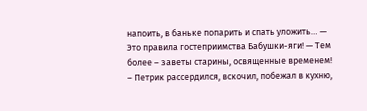напоить, в баньке попарить и спать уложить… — Это правила гостеприимства Бабушки-яги! — Тем более – заветы старины, освященные временем! – Петрик рассердился, вскочил, побежал в кухню,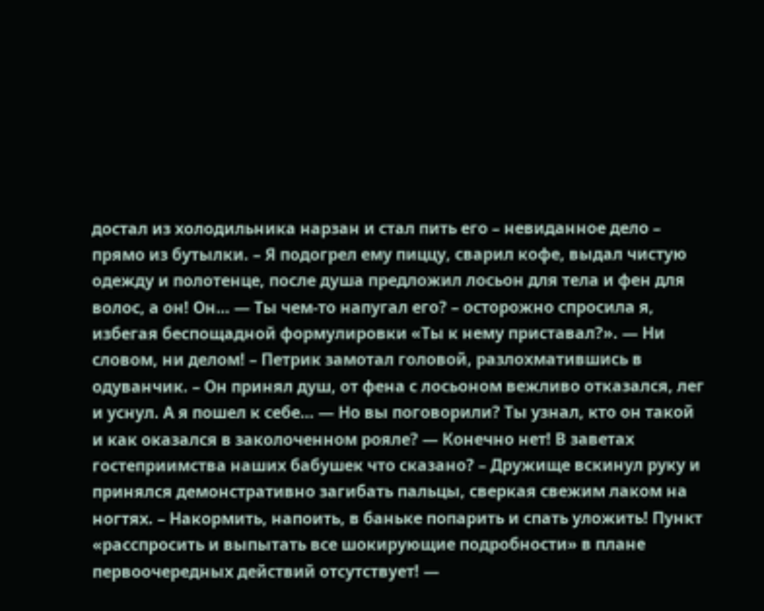достал из холодильника нарзан и стал пить его – невиданное дело – прямо из бутылки. – Я подогрел ему пиццу, сварил кофе, выдал чистую одежду и полотенце, после душа предложил лосьон для тела и фен для волос, а он! Он… — Ты чем-то напугал его? – осторожно спросила я, избегая беспощадной формулировки «Ты к нему приставал?». — Ни словом, ни делом! – Петрик замотал головой, разлохматившись в одуванчик. – Он принял душ, от фена с лосьоном вежливо отказался, лег и уснул. А я пошел к себе… — Но вы поговорили? Ты узнал, кто он такой и как оказался в заколоченном рояле? — Конечно нет! В заветах гостеприимства наших бабушек что сказано? – Дружище вскинул руку и принялся демонстративно загибать пальцы, сверкая свежим лаком на ногтях. – Накормить, напоить, в баньке попарить и спать уложить! Пункт «расспросить и выпытать все шокирующие подробности» в плане первоочередных действий отсутствует! —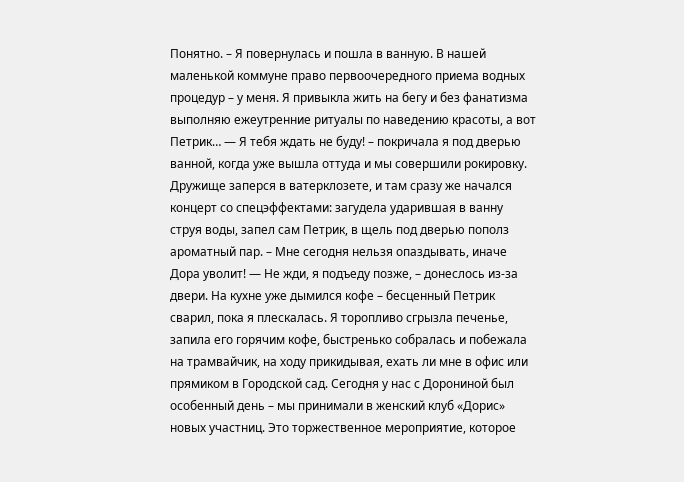Понятно. – Я повернулась и пошла в ванную. В нашей маленькой коммуне право первоочередного приема водных процедур – у меня. Я привыкла жить на бегу и без фанатизма выполняю ежеутренние ритуалы по наведению красоты, а вот Петрик… — Я тебя ждать не буду! – покричала я под дверью ванной, когда уже вышла оттуда и мы совершили рокировку. Дружище заперся в ватерклозете, и там сразу же начался концерт со спецэффектами: загудела ударившая в ванну струя воды, запел сам Петрик, в щель под дверью пополз ароматный пар. – Мне сегодня нельзя опаздывать, иначе Дора уволит! — Не жди, я подъеду позже, – донеслось из-за двери. На кухне уже дымился кофе – бесценный Петрик сварил, пока я плескалась. Я торопливо сгрызла печенье, запила его горячим кофе, быстренько собралась и побежала на трамвайчик, на ходу прикидывая, ехать ли мне в офис или прямиком в Городской сад. Сегодня у нас с Дорониной был особенный день – мы принимали в женский клуб «Дорис» новых участниц. Это торжественное мероприятие, которое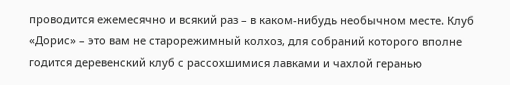проводится ежемесячно и всякий раз – в каком-нибудь необычном месте. Клуб «Дорис» – это вам не старорежимный колхоз, для собраний которого вполне годится деревенский клуб с рассохшимися лавками и чахлой геранью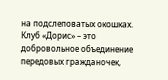на подслеповатых окошках. Клуб «Дорис» – это добровольное объединение передовых гражданочек,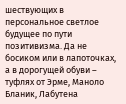шествующих в персональное светлое будущее по пути позитивизма. Да не босиком или в лапоточках, а в дорогущей обуви – туфлях от Эрме, Маноло Бланик, Лабутена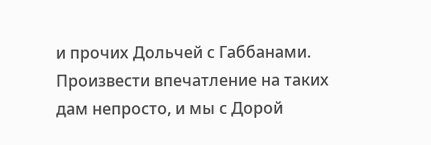и прочих Дольчей с Габбанами. Произвести впечатление на таких дам непросто, и мы с Дорой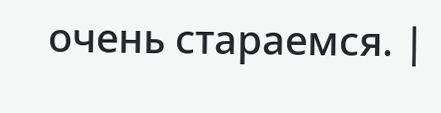очень стараемся. |